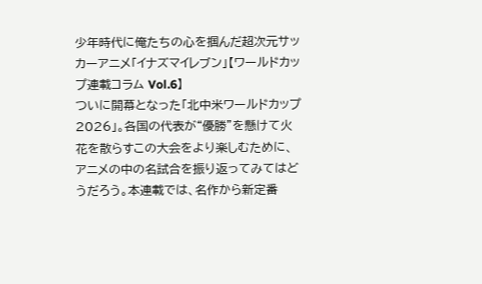少年時代に俺たちの心を掴んだ超次元サッカーアニメ「イナズマイレブン」【ワールドカップ連載コラム Vol.6】
ついに開幕となった「北中米ワールドカップ2026」。各国の代表が“優勝”を懸けて火花を散らすこの大会をより楽しむために、アニメの中の名試合を振り返ってみてはどうだろう。本連載では、名作から新定番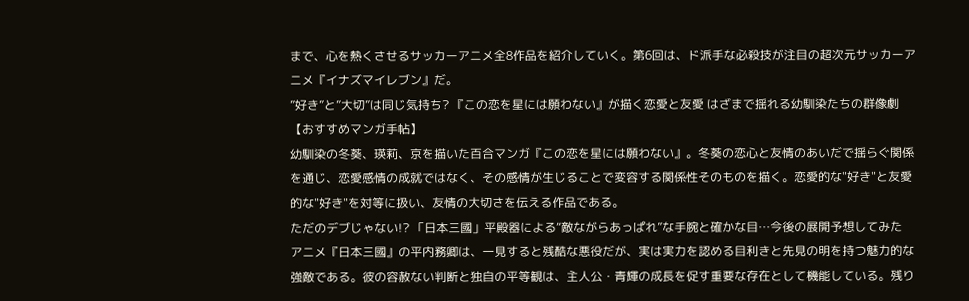まで、心を熱くさせるサッカーアニメ全8作品を紹介していく。第6回は、ド派手な必殺技が注目の超次元サッカーアニメ『イナズマイレブン』だ。
”好き”と”大切”は同じ気持ち? 『この恋を星には願わない』が描く恋愛と友愛 はざまで揺れる幼馴染たちの群像劇【おすすめマンガ手帖】
幼馴染の冬葵、瑛莉、京を描いた百合マンガ『この恋を星には願わない』。冬葵の恋心と友情のあいだで揺らぐ関係を通じ、恋愛感情の成就ではなく、その感情が生じることで変容する関係性そのものを描く。恋愛的な"好き"と友愛的な"好き"を対等に扱い、友情の大切さを伝える作品である。
ただのデブじゃない!? 「日本三國」平殿器による“敵ながらあっぱれ”な手腕と確かな目…今後の展開予想してみた
アニメ『日本三國』の平内務卿は、一見すると残酷な悪役だが、実は実力を認める目利きと先見の明を持つ魅力的な強敵である。彼の容赦ない判断と独自の平等観は、主人公・青輝の成長を促す重要な存在として機能している。残り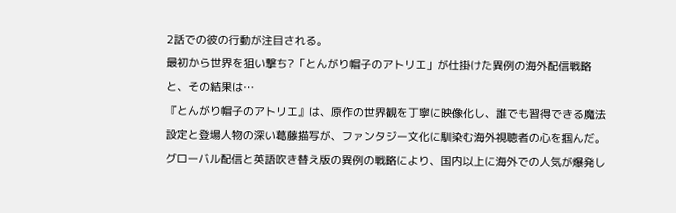2話での彼の行動が注目される。
最初から世界を狙い撃ち?「とんがり帽子のアトリエ」が仕掛けた異例の海外配信戦略と、その結果は…
『とんがり帽子のアトリエ』は、原作の世界観を丁寧に映像化し、誰でも習得できる魔法設定と登場人物の深い葛藤描写が、ファンタジー文化に馴染む海外視聴者の心を掴んだ。グローバル配信と英語吹き替え版の異例の戦略により、国内以上に海外での人気が爆発し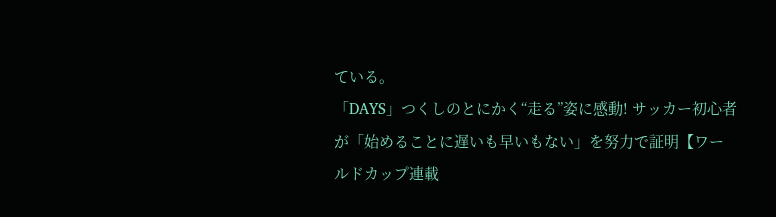ている。
「DAYS」つくしのとにかく“走る”姿に感動! サッカー初心者が「始めることに遅いも早いもない」を努力で証明【ワールドカップ連載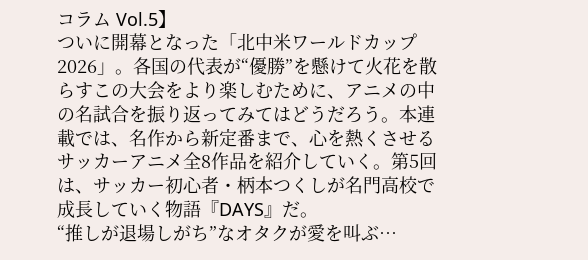コラム Vol.5】
ついに開幕となった「北中米ワールドカップ2026」。各国の代表が“優勝”を懸けて火花を散らすこの大会をより楽しむために、アニメの中の名試合を振り返ってみてはどうだろう。本連載では、名作から新定番まで、心を熱くさせるサッカーアニメ全8作品を紹介していく。第5回は、サッカー初心者・柄本つくしが名門高校で成長していく物語『DAYS』だ。
“推しが退場しがち”なオタクが愛を叫ぶ…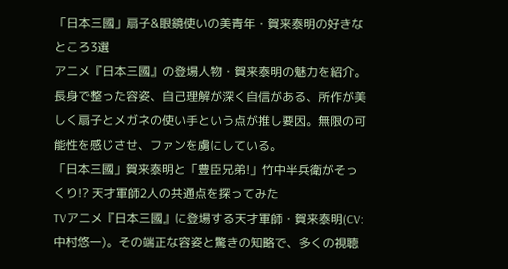「日本三國」扇子&眼鏡使いの美青年・賀来泰明の好きなところ3選
アニメ『日本三國』の登場人物・賀来泰明の魅力を紹介。長身で整った容姿、自己理解が深く自信がある、所作が美しく扇子とメガネの使い手という点が推し要因。無限の可能性を感じさせ、ファンを虜にしている。
「日本三國」賀来泰明と「豊臣兄弟!」竹中半兵衛がそっくり!? 天才軍師2人の共通点を探ってみた
TVアニメ『日本三國』に登場する天才軍師・賀来泰明(CV:中村悠一)。その端正な容姿と驚きの知略で、多くの視聴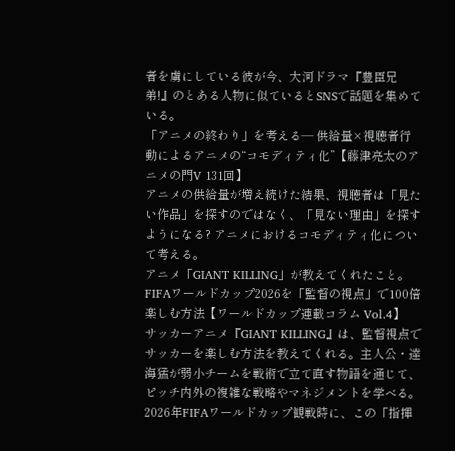者を虜にしている彼が今、大河ドラマ『豊臣兄弟!』のとある人物に似ているとSNSで話題を集めている。
「アニメの終わり」を考える― 供給量×視聴者行動によるアニメの“コモディティ化”【藤津亮太のアニメの門V 131回】
アニメの供給量が増え続けた結果、視聴者は「見たい作品」を探すのではなく、「見ない理由」を探すようになる? アニメにおけるコモディティ化について考える。
アニメ「GIANT KILLING」が教えてくれたこと。FIFAワールドカップ2026を「監督の視点」で100倍楽しむ方法【ワールドカップ連載コラム Vol.4】
サッカーアニメ『GIANT KILLING』は、監督視点でサッカーを楽しむ方法を教えてくれる。主人公・達海猛が弱小チームを戦術で立て直す物語を通じて、ピッチ内外の複雑な戦略やマネジメントを学べる。2026年FIFAワールドカップ観戦時に、この「指揮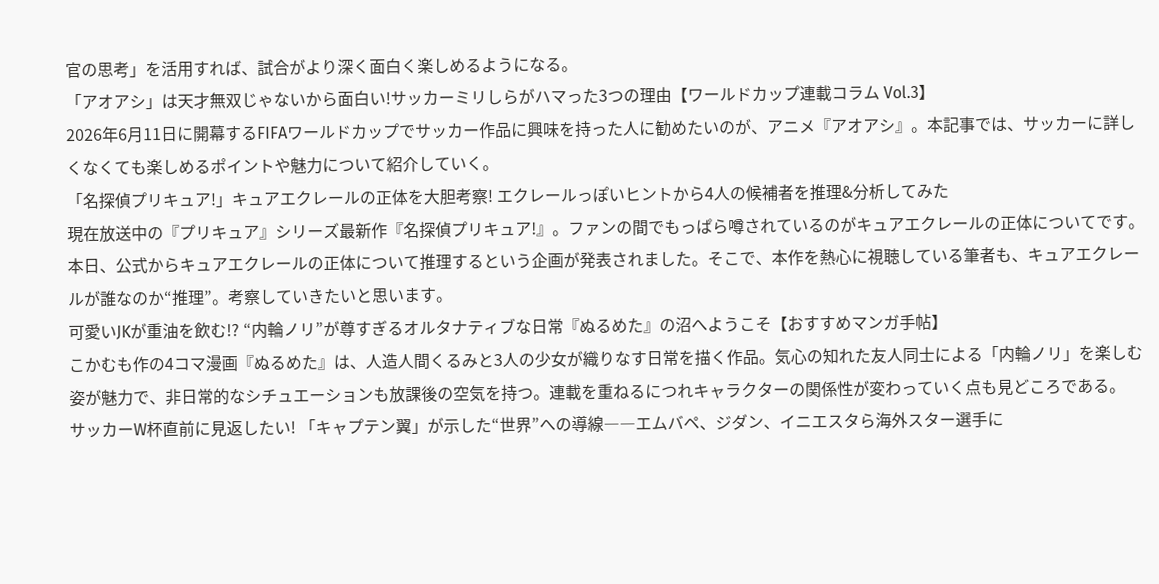官の思考」を活用すれば、試合がより深く面白く楽しめるようになる。
「アオアシ」は天才無双じゃないから面白い!サッカーミリしらがハマった3つの理由【ワールドカップ連載コラム Vol.3】
2026年6月11日に開幕するFIFAワールドカップでサッカー作品に興味を持った人に勧めたいのが、アニメ『アオアシ』。本記事では、サッカーに詳しくなくても楽しめるポイントや魅力について紹介していく。
「名探偵プリキュア!」キュアエクレールの正体を大胆考察! エクレールっぽいヒントから4人の候補者を推理&分析してみた
現在放送中の『プリキュア』シリーズ最新作『名探偵プリキュア!』。ファンの間でもっぱら噂されているのがキュアエクレールの正体についてです。本日、公式からキュアエクレールの正体について推理するという企画が発表されました。そこで、本作を熱心に視聴している筆者も、キュアエクレールが誰なのか“推理”。考察していきたいと思います。
可愛いJKが重油を飲む!? “内輪ノリ”が尊すぎるオルタナティブな日常『ぬるめた』の沼へようこそ【おすすめマンガ手帖】
こかむも作の4コマ漫画『ぬるめた』は、人造人間くるみと3人の少女が織りなす日常を描く作品。気心の知れた友人同士による「内輪ノリ」を楽しむ姿が魅力で、非日常的なシチュエーションも放課後の空気を持つ。連載を重ねるにつれキャラクターの関係性が変わっていく点も見どころである。
サッカーW杯直前に見返したい! 「キャプテン翼」が示した“世界”への導線――エムバペ、ジダン、イニエスタら海外スター選手に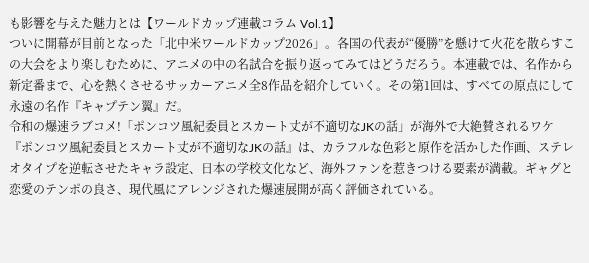も影響を与えた魅力とは【ワールドカップ連載コラム Vol.1】
ついに開幕が目前となった「北中米ワールドカップ2026」。各国の代表が“優勝”を懸けて火花を散らすこの大会をより楽しむために、アニメの中の名試合を振り返ってみてはどうだろう。本連載では、名作から新定番まで、心を熱くさせるサッカーアニメ全8作品を紹介していく。その第1回は、すべての原点にして永遠の名作『キャプテン翼』だ。
令和の爆速ラブコメ!「ポンコツ風紀委員とスカート丈が不適切なJKの話」が海外で大絶賛されるワケ
『ポンコツ風紀委員とスカート丈が不適切なJKの話』は、カラフルな色彩と原作を活かした作画、ステレオタイプを逆転させたキャラ設定、日本の学校文化など、海外ファンを惹きつける要素が満載。ギャグと恋愛のテンポの良さ、現代風にアレンジされた爆速展開が高く評価されている。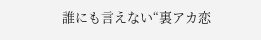誰にも言えない“裏アカ恋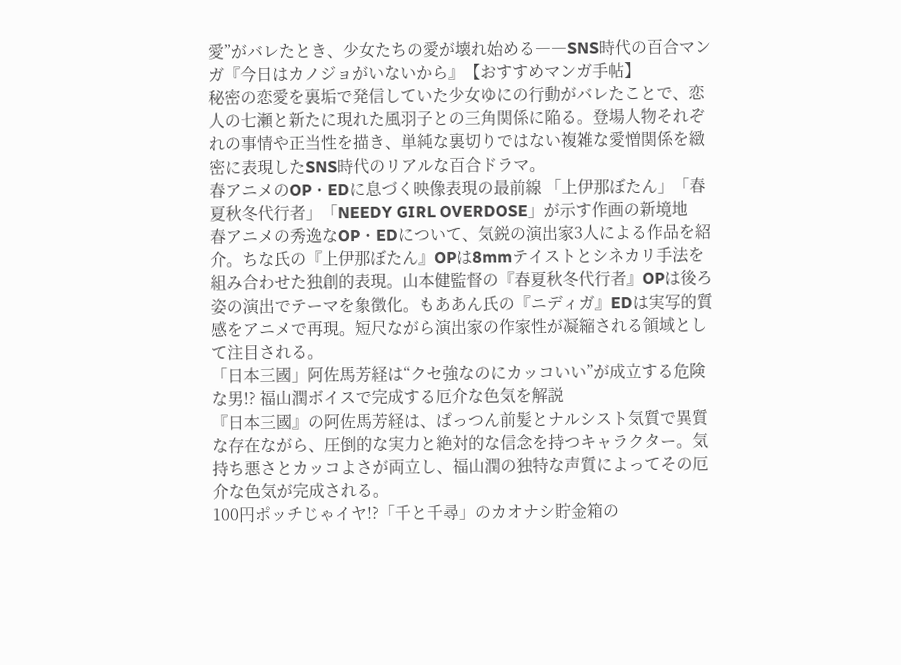愛”がバレたとき、少女たちの愛が壊れ始める――SNS時代の百合マンガ『今日はカノジョがいないから』【おすすめマンガ手帖】
秘密の恋愛を裏垢で発信していた少女ゆにの行動がバレたことで、恋人の七瀬と新たに現れた風羽子との三角関係に陥る。登場人物それぞれの事情や正当性を描き、単純な裏切りではない複雑な愛憎関係を緻密に表現したSNS時代のリアルな百合ドラマ。
春アニメのOP・EDに息づく映像表現の最前線 「上伊那ぼたん」「春夏秋冬代行者」「NEEDY GIRL OVERDOSE」が示す作画の新境地
春アニメの秀逸なOP・EDについて、気鋭の演出家3人による作品を紹介。ちな氏の『上伊那ぼたん』OPは8mmテイストとシネカリ手法を組み合わせた独創的表現。山本健監督の『春夏秋冬代行者』OPは後ろ姿の演出でテーマを象徴化。もああん氏の『ニディガ』EDは実写的質感をアニメで再現。短尺ながら演出家の作家性が凝縮される領域として注目される。
「日本三國」阿佐馬芳経は“クセ強なのにカッコいい”が成立する危険な男!? 福山潤ボイスで完成する厄介な色気を解説
『日本三國』の阿佐馬芳経は、ぱっつん前髪とナルシスト気質で異質な存在ながら、圧倒的な実力と絶対的な信念を持つキャラクター。気持ち悪さとカッコよさが両立し、福山潤の独特な声質によってその厄介な色気が完成される。
100円ポッチじゃイヤ!?「千と千尋」のカオナシ貯金箱の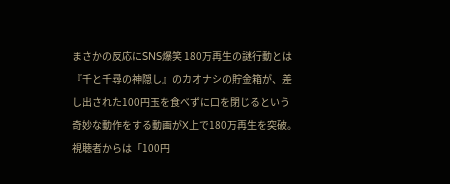まさかの反応にSNS爆笑 180万再生の謎行動とは
『千と千尋の神隠し』のカオナシの貯金箱が、差し出された100円玉を食べずに口を閉じるという奇妙な動作をする動画がX上で180万再生を突破。視聴者からは「100円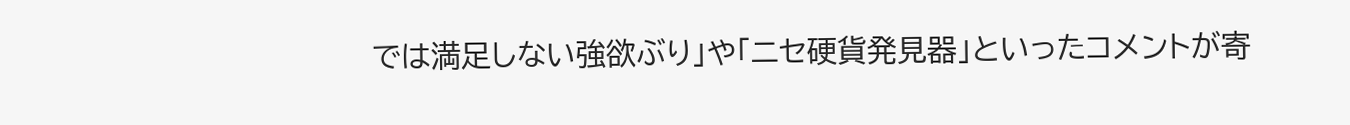では満足しない強欲ぶり」や「ニセ硬貨発見器」といったコメントが寄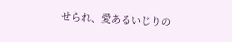せられ、愛あるいじりの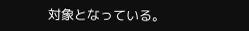対象となっている。